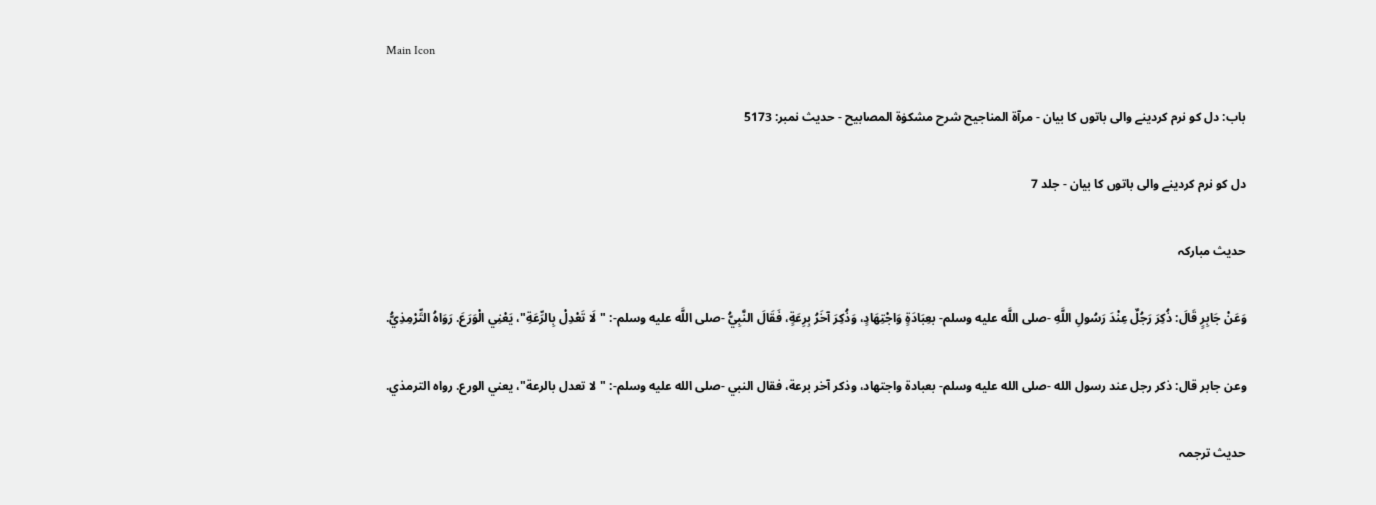Main Icon

باب: دل کو نرم کردینے والی باتوں کا بیان - مرآۃ المناجیح شرح مشکوٰۃ المصابیح - حدیث نمبر: 5173

دل کو نرم کردینے والی باتوں کا بیان - جلد 7

حدیث مبارکہ

وَعَنْ جَابِرٍ قَالَ: ذُكِرَ رَجُلٌ عِنْدَ رَسُولِ اللَّهِ -صلى اللَّه عليه وسلم- بعِبَادَةٍ وَاجْتِهَادٍ، وَذُكِرَ آخَرُ بِرِعَةٍ، فَقَالَ النَّبِيُّ -صلى اللَّه عليه وسلم-: "لَا تَعْدِلْ بِالرِّعَةِ"، يَعْنِي الْوَرَعَ. رَوَاهُ التِّرْمِذِيُّ.

وعن جابر قال: ذكر رجل عند رسول الله -صلى الله عليه وسلم- بعبادة واجتهاد، وذكر آخر برعة، فقال النبي -صلى الله عليه وسلم-: "لا تعدل بالرعة"، يعني الورع. رواه الترمذي.

حدیث ترجمہ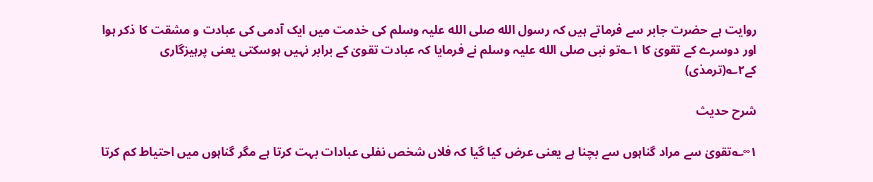روایت ہے حضرت جابر سے فرماتے ہیں کہ رسول الله صلی الله علیہ وسلم کی خدمت میں ایک آدمی کی عبادت و مشقت کا ذکر ہوا اور دوسرے کے تقویٰ کا ۱؎تو نبی صلی الله علیہ وسلم نے فرمایا کہ عبادت تقویٰ کے برابر نہیں ہوسکتی یعنی پرہیزگاری کے۲؎(ترمذی)

شرح حدیث

۱∞؎تقویٰ سے مراد گناہوں سے بچنا ہے یعنی عرض کیا گیا کہ فلاں شخص نفلی عبادات بہت کرتا ہے مگر گناہوں میں احتیاط کم کرتا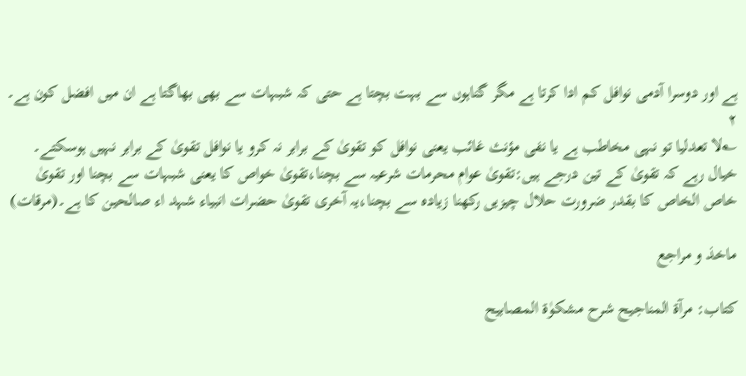ہے اور دوسرا آدمی نوافل کم ادا کرتا ہے مگر گناہوں سے بہت بچتا ہے حتی کہ شبہات سے بھی بھاگتا ہے ان میں افضل کون ہے۔
۲
؎لا تعدلیا تو نہی مخاطب ہے یا نفی مؤنث غائب یعنی نوافل کو تقویٰ کے برابر نہ کرو یا نوافل تقویٰ کے برابر نہیں ہوسکتے۔ خیال رہے کہ تقویٰ کے تین درجے ہیں:تقویٰ عوام محرمات شرعیہ سے بچنا،تقویٰ خواص کا یعنی شبہات سے بچنا اور تقویٰ خاص الخاص کا بقدر ضرورت حلال چیزیں رکھنا زیادہ سے بچنا،یہ آخری تقویٰ حضرات انبیاء شہد اء صالحین کا ہے۔(مرقات)

ماخذ و مراجع

کتاب: مرآۃ المناجیح شرح مشکوٰۃ المصابیح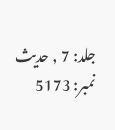جلد: 7 , حدیث نمبر: 5173